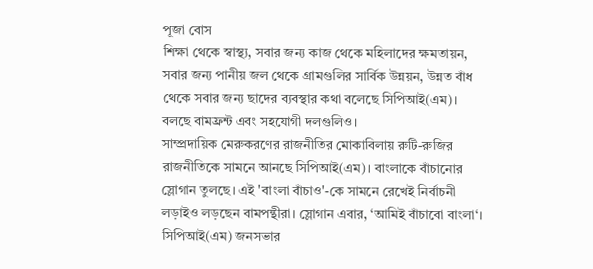পূজা বোস
শিক্ষা থেকে স্বাস্থ্য, সবার জন্য কাজ থেকে মহিলাদের ক্ষমতায়ন, সবার জন্য পানীয় জল থেকে গ্রামগুলির সার্বিক উন্নয়ন, উন্নত বাঁধ থেকে সবার জন্য ছাদের ব্যবস্থার কথা বলেছে সিপিআই(এম)। বলছে বামফ্রন্ট এবং সহযোগী দলগুলিও।
সাম্প্রদায়িক মেরুকরণের রাজনীতির মোকাবিলায় রুটি-রুজির রাজনীতিকে সামনে আনছে সিপিআই(এম)। বাংলাকে বাঁচানোর স্লোগান তুলছে। এই 'বাংলা বাঁচাও'-কে সামনে রেখেই নির্বাচনী লড়াইও লড়ছেন বামপন্থীরা। স্লোগান এবার, ‘আমিই বাঁচাবো বাংলা‘।
সিপিআই(এম) জনসভার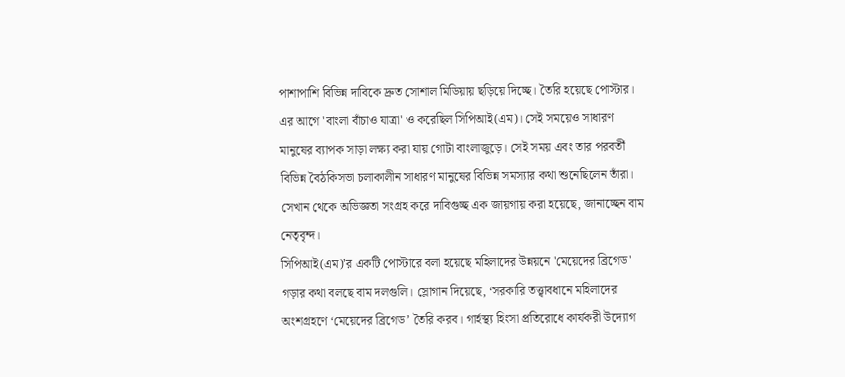পাশাপাশি বিভিন্ন দাবিকে দ্রুত সোশাল মিডিয়ায় ছড়িয়ে দিচ্ছে। তৈরি হয়েছে পোস্টার।
এর আগে 'বাংলা বাঁচাও যাত্রা' ও করেছিল সিপিআই(এম)। সেই সময়েও সাধারণ মানুষের ব্যাপক সাড়া লক্ষ্য করা যায় গোটা বাংলাজুড়ে। সেই সময় এবং তার পরবর্তী বিভিন্ন বৈঠকিসভা চলাকালীন সাধারণ মানুষের বিভিন্ন সমস্যার কথা শুনেছিলেন তাঁরা। সেখান থেকে অভিজ্ঞতা সংগ্রহ করে দাবিগুচ্ছ এক জায়গায় করা হয়েছে, জানাচ্ছেন বাম নেতৃবৃন্দ।
সিপিআই(এম)’র একটি পোস্টারে বলা হয়েছে মহিলাদের উন্নয়নে 'মেয়েদের ব্রিগেড' গড়ার কথা বলছে বাম দলগুলি। স্লোগান দিয়েছে, ‘সরকারি তত্ত্বাবধানে মহিলাদের অংশগ্রহণে ‘মেয়েদের ব্রিগেড’ তৈরি করব। গার্হস্থ্য হিংসা প্রতিরোধে কার্যকরী উদ্যোগ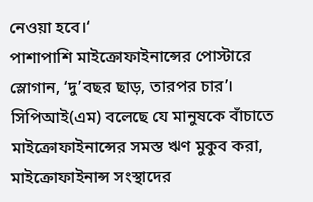নেওয়া হবে।‘
পাশাপাশি মাইক্রোফাইনান্সের পোস্টারে স্লোগান, ‘দু’বছর ছাড়, তারপর চার’। সিপিআই(এম) বলেছে যে মানুষকে বাঁচাতে মাইক্রোফাইনান্সের সমস্ত ঋণ মুকুব করা, মাইক্রোফাইনান্স সংস্থাদের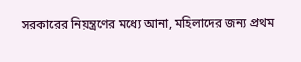সরকারের নিয়ন্ত্রণের মধ্যে আনা, মহিলাদের জন্য প্রথম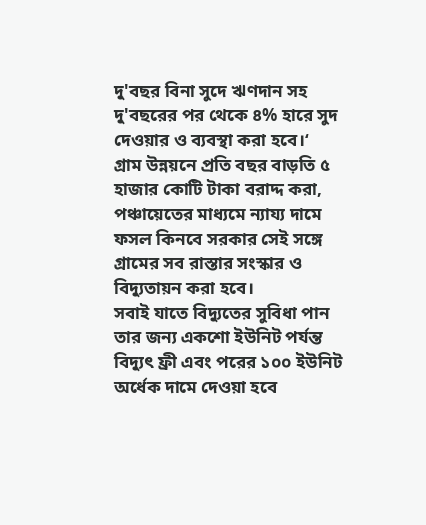দু'বছর বিনা সুদে ঋণদান সহ দু'বছরের পর থেকে ৪% হারে সুদ দেওয়ার ও ব্যবস্থা করা হবে।‘
গ্রাম উন্নয়নে প্রতি বছর বাড়তি ৫ হাজার কোটি টাকা বরাদ্দ করা, পঞ্চায়েতের মাধ্যমে ন্যায্য দামে ফসল কিনবে সরকার সেই সঙ্গে গ্রামের সব রাস্তার সংস্কার ও বিদ্যুতায়ন করা হবে।
সবাই যাতে বিদ্যুতের সুবিধা পান তার জন্য একশো ইউনিট পর্যন্ত বিদ্যুৎ ফ্রী এবং পরের ১০০ ইউনিট অর্ধেক দামে দেওয়া হবে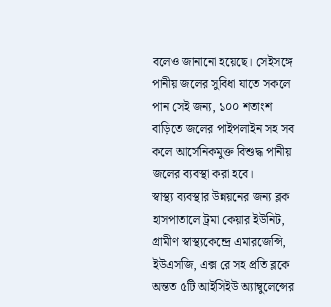বলেও জানানো হয়েছে। সেইসঙ্গে পানীয় জলের সুবিধা যাতে সকলে পান সেই জন্য, ১০০ শতাংশ বাড়িতে জলের পাইপলাইন সহ সব কলে আর্সেনিকমুক্ত বিশুদ্ধ পানীয় জলের ব্যবস্থা করা হবে।
স্বাস্থ্য ব্যবস্থার উন্নয়নের জন্য ব্লক হাসপাতালে ট্রমা কেয়ার ইউনিট, গ্রামীণ স্বাস্থ্যকেন্দ্রে এমারজেন্সি, ইউএসজি, এক্স রে সহ প্রতি ব্লকে অন্তত ৫টি আইসিইউ অ্যাম্বুলেন্সের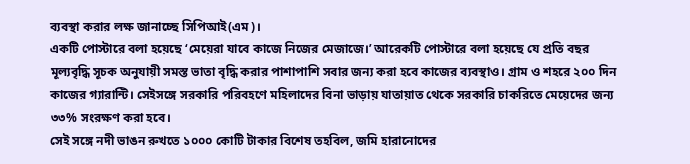ব্যবস্থা করার লক্ষ জানাচ্ছে সিপিআই(এম)।
একটি পোস্টারে বলা হয়েছে ‘মেয়েরা যাবে কাজে নিজের মেজাজে।’ আরেকটি পোস্টারে বলা হয়েছে যে প্রতি বছর মূল্যবৃদ্ধি সূচক অনুযায়ী সমস্ত ভাতা বৃদ্ধি করার পাশাপাশি সবার জন্য করা হবে কাজের ব্যবস্থাও। গ্রাম ও শহরে ২০০ দিন কাজের গ্যারান্টি। সেইসঙ্গে সরকারি পরিবহণে মহিলাদের বিনা ভাড়ায় যাতায়াত থেকে সরকারি চাকরিতে মেয়েদের জন্য ৩৩% সংরক্ষণ করা হবে।
সেই সঙ্গে নদী ভাঙন রুখতে ১০০০ কোটি টাকার বিশেষ তহবিল, জমি হারানোদের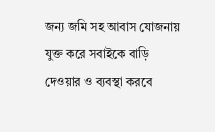জন্য জমি সহ আবাস যোজনায় যুক্ত করে সবাইকে বাড়ি দেওয়ার ও ব্যবস্থা করবে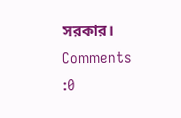সরকার।
Comments :0